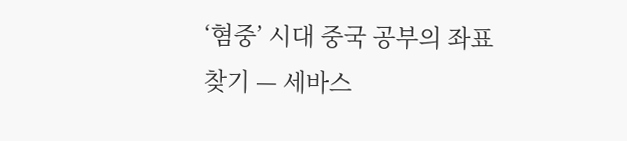‘혐중’ 시대 중국 공부의 좌표 찾기 — 세바스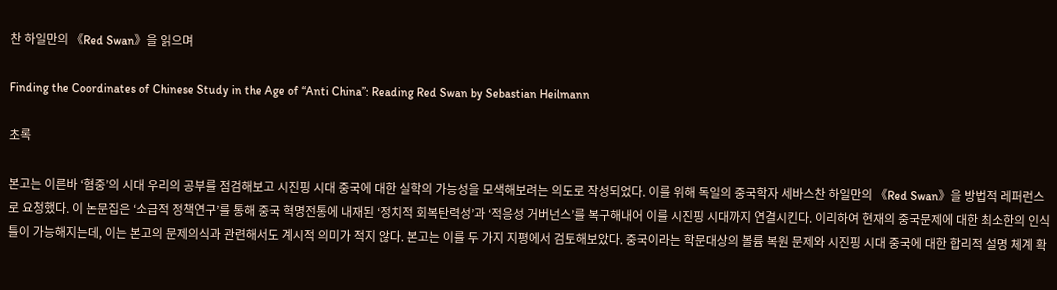찬 하일만의 《Red Swan》을 읽으며

Finding the Coordinates of Chinese Study in the Age of “Anti China”: Reading Red Swan by Sebastian Heilmann

초록

본고는 이른바 ‘혐중’의 시대 우리의 공부를 점검해보고 시진핑 시대 중국에 대한 실학의 가능성을 모색해보려는 의도로 작성되었다. 이를 위해 독일의 중국학자 세바스찬 하일만의 《Red Swan》을 방법적 레퍼런스로 요청했다. 이 논문집은 ‘소급적 정책연구’를 통해 중국 혁명전통에 내재된 ‘정치적 회복탄력성’과 ‘적응성 거버넌스’를 복구해내어 이를 시진핑 시대까지 연결시킨다. 이리하여 현재의 중국문제에 대한 최소한의 인식틀이 가능해지는데, 이는 본고의 문제의식과 관련해서도 계시적 의미가 적지 않다. 본고는 이를 두 가지 지평에서 검토해보았다. 중국이라는 학문대상의 볼륨 복원 문제와 시진핑 시대 중국에 대한 합리적 설명 체계 확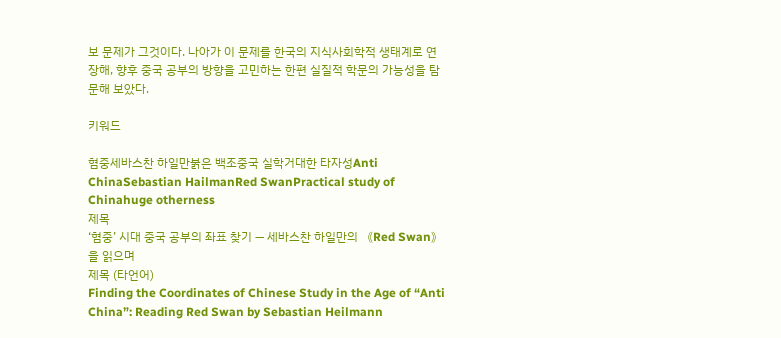보 문제가 그것이다. 나아가 이 문제를 한국의 지식사회학적 생태계로 연장해, 향후 중국 공부의 방향을 고민하는 한편 실질적 학문의 가능성을 탐문해 보았다.

키워드

혐중세바스찬 하일만붉은 백조중국 실학거대한 타자성Anti ChinaSebastian HailmanRed SwanPractical study of Chinahuge otherness
제목
‘혐중’ 시대 중국 공부의 좌표 찾기 — 세바스찬 하일만의 《Red Swan》을 읽으며
제목 (타언어)
Finding the Coordinates of Chinese Study in the Age of “Anti China”: Reading Red Swan by Sebastian Heilmann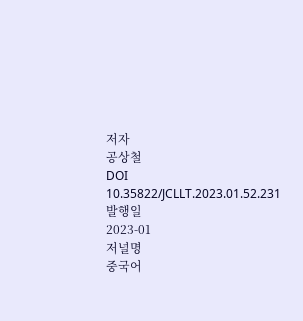저자
공상철
DOI
10.35822/JCLLT.2023.01.52.231
발행일
2023-01
저널명
중국어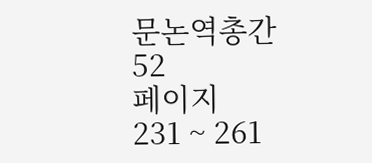문논역총간
52
페이지
231 ~ 261